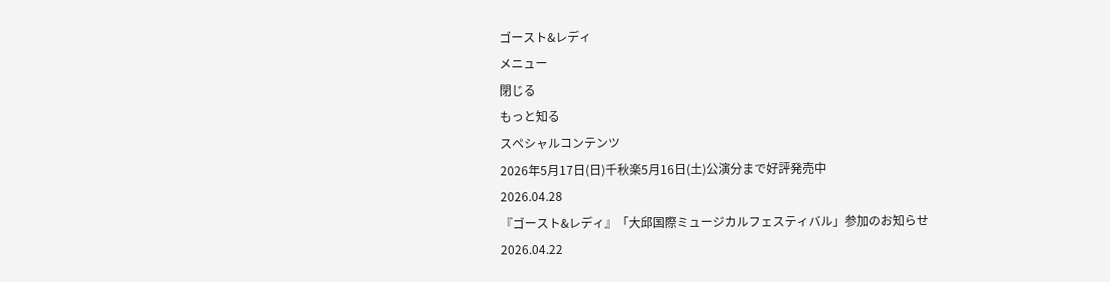ゴースト&レディ
メニュー
閉じる
もっと知る
スペシャルコンテンツ
2026年5月17日(日)千秋楽5月16日(土)公演分まで好評発売中
2026.04.28
『ゴースト&レディ』「大邱国際ミュージカルフェスティバル」参加のお知らせ
2026.04.22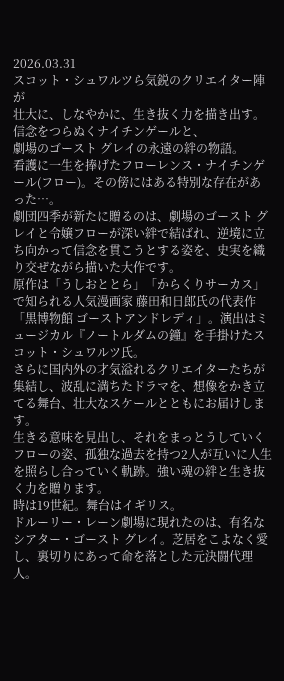2026.03.31
スコット・シュワルツら気鋭のクリエイター陣が
壮大に、しなやかに、生き抜く力を描き出す。
信念をつらぬくナイチンゲールと、
劇場のゴースト グレイの永遠の絆の物語。
看護に一生を捧げたフローレンス・ナイチンゲール(フロー)。その傍にはある特別な存在があった…。
劇団四季が新たに贈るのは、劇場のゴースト グレイと令嬢フローが深い絆で結ばれ、逆境に立ち向かって信念を貫こうとする姿を、史実を織り交ぜながら描いた大作です。
原作は「うしおととら」「からくりサーカス」で知られる人気漫画家 藤田和日郎氏の代表作「黒博物館 ゴーストアンドレディ」。演出はミュージカル『ノートルダムの鐘』を手掛けたスコット・シュワルツ氏。
さらに国内外の才気溢れるクリエイターたちが集結し、波乱に満ちたドラマを、想像をかき立てる舞台、壮大なスケールとともにお届けします。
生きる意味を見出し、それをまっとうしていくフローの姿、孤独な過去を持つ2人が互いに人生を照らし合っていく軌跡。強い魂の絆と生き抜く力を贈ります。
時は19世紀。舞台はイギリス。
ドルーリー・レーン劇場に現れたのは、有名なシアター・ゴースト グレイ。芝居をこよなく愛し、裏切りにあって命を落とした元決闘代理人。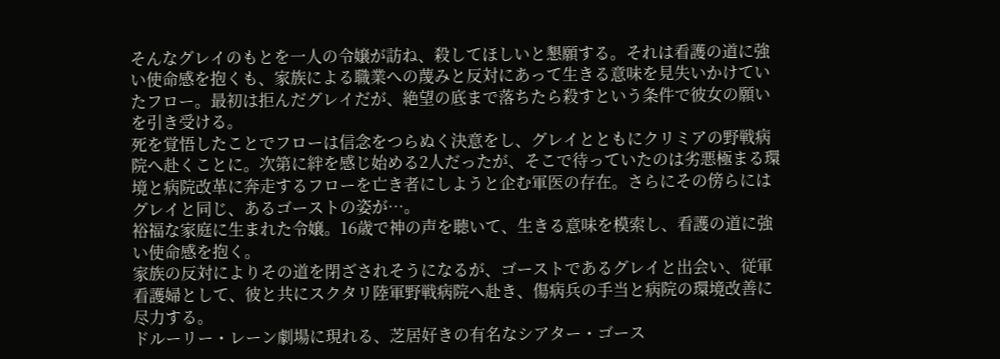そんなグレイのもとを一人の令嬢が訪ね、殺してほしいと懇願する。それは看護の道に強い使命感を抱くも、家族による職業への蔑みと反対にあって生きる意味を見失いかけていたフロー。最初は拒んだグレイだが、絶望の底まで落ちたら殺すという条件で彼女の願いを引き受ける。
死を覚悟したことでフローは信念をつらぬく決意をし、グレイとともにクリミアの野戦病院へ赴くことに。次第に絆を感じ始める2人だったが、そこで待っていたのは劣悪極まる環境と病院改革に奔走するフローを亡き者にしようと企む軍医の存在。さらにその傍らにはグレイと同じ、あるゴーストの姿が…。
裕福な家庭に生まれた令嬢。16歳で神の声を聴いて、生きる意味を模索し、看護の道に強い使命感を抱く。
家族の反対によりその道を閉ざされそうになるが、ゴーストであるグレイと出会い、従軍看護婦として、彼と共にスクタリ陸軍野戦病院へ赴き、傷病兵の手当と病院の環境改善に尽力する。
ドルーリー・レーン劇場に現れる、芝居好きの有名なシアター・ゴース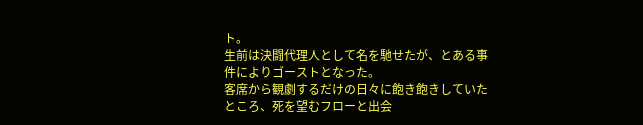ト。
生前は決闘代理人として名を馳せたが、とある事件によりゴーストとなった。
客席から観劇するだけの日々に飽き飽きしていたところ、死を望むフローと出会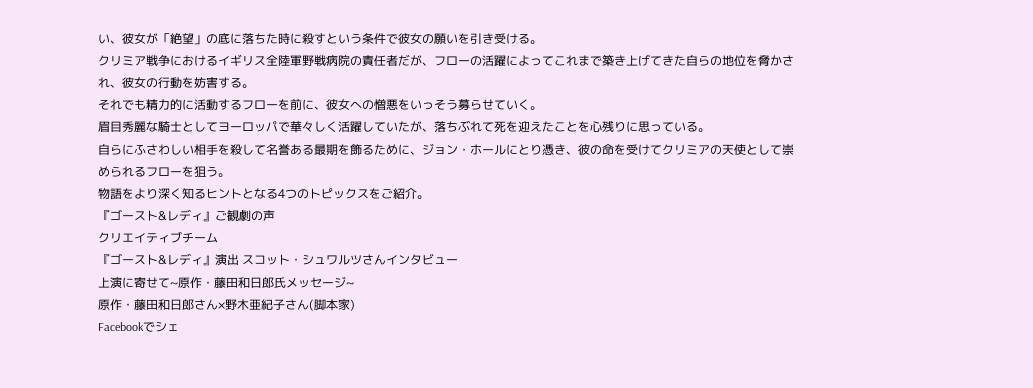い、彼女が「絶望」の底に落ちた時に殺すという条件で彼女の願いを引き受ける。
クリミア戦争におけるイギリス全陸軍野戦病院の責任者だが、フローの活躍によってこれまで築き上げてきた自らの地位を脅かされ、彼女の行動を妨害する。
それでも精力的に活動するフローを前に、彼女への憎悪をいっそう募らせていく。
眉目秀麗な騎士としてヨーロッパで華々しく活躍していたが、落ちぶれて死を迎えたことを心残りに思っている。
自らにふさわしい相手を殺して名誉ある最期を飾るために、ジョン・ホールにとり憑き、彼の命を受けてクリミアの天使として崇められるフローを狙う。
物語をより深く知るヒントとなる4つのトピックスをご紹介。
『ゴースト&レディ』ご観劇の声
クリエイティブチーム
『ゴースト&レディ』演出 スコット・シュワルツさんインタビュー
上演に寄せて~原作・藤田和日郎氏メッセージ~
原作・藤田和日郎さん×野木亜紀子さん(脚本家)
Facebookでシェ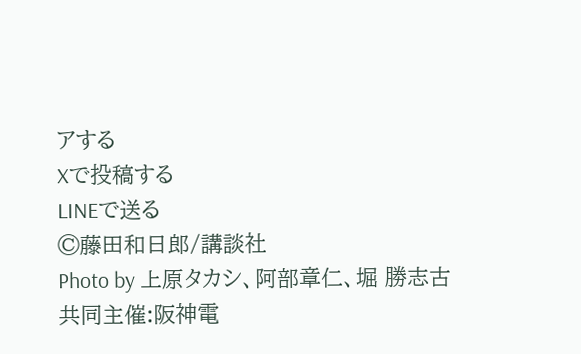アする
Xで投稿する
LINEで送る
©藤田和日郎/講談社
Photo by 上原タカシ、阿部章仁、堀 勝志古
共同主催:阪神電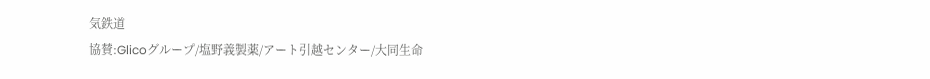気鉄道
協賛:Glicoグループ/塩野義製薬/アート引越センター/大同生命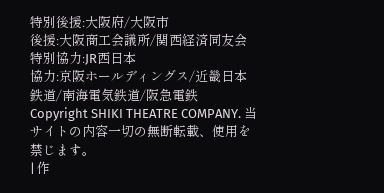特別後援:大阪府/大阪市
後援:大阪商工会議所/関西経済同友会
特別協力:JR西日本
協力:京阪ホールディングス/近畿日本鉄道/南海電気鉄道/阪急電鉄
Copyright SHIKI THEATRE COMPANY. 当サイトの内容一切の無断転載、使用を禁じます。
| 作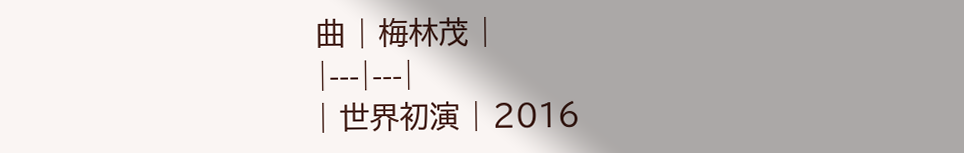曲 | 梅林茂 |
|---|---|
| 世界初演 | 2016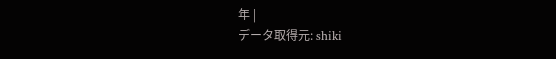年 |
データ取得元: shiki